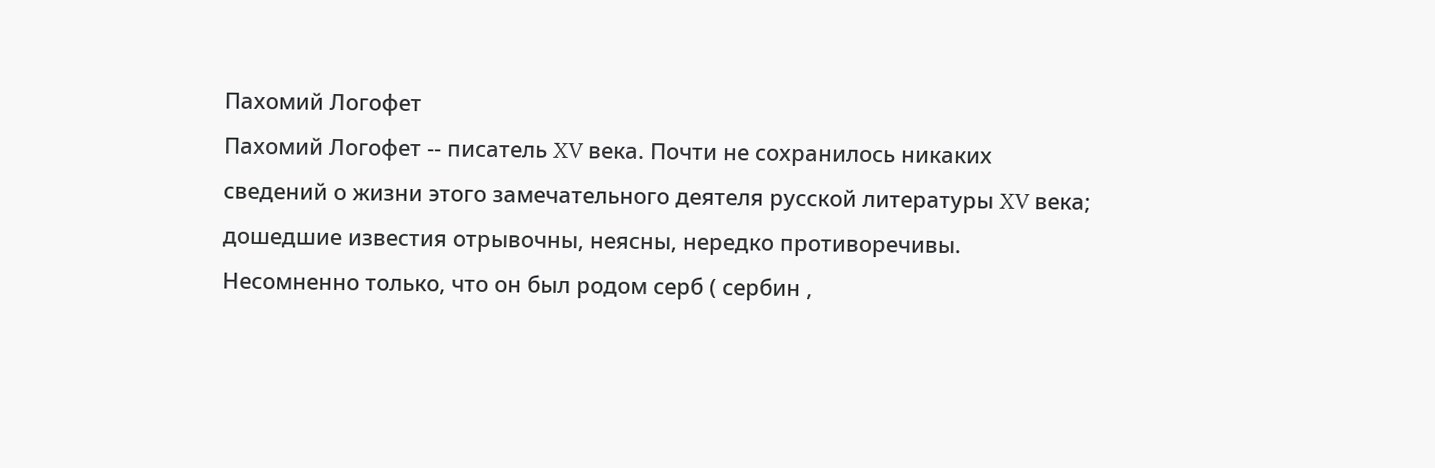Пахомий Логофет
Пахомий Логофет -- писатель XV века. Почти не сохранилось никаких сведений о жизни этого замечательного деятеля русской литературы XV века; дошедшие известия отрывочны, неясны, нередко противоречивы. Несомненно только, что он был родом серб ( сербин ,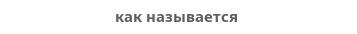как называется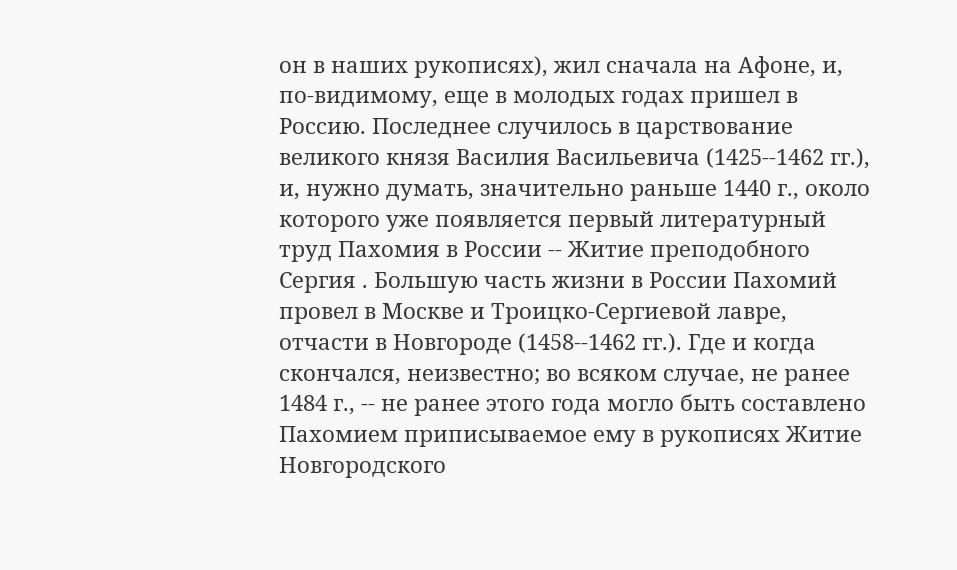он в наших рукописях), жил сначала на Афоне, и, по-видимому, еще в молодых годах пришел в Россию. Последнее случилось в царствование великого князя Василия Васильевича (1425--1462 гг.), и, нужно думать, значительно раньше 1440 г., около которого уже появляется первый литературный труд Пахомия в России -- Житие преподобного Сергия . Большую часть жизни в России Пахомий провел в Москве и Троицко-Сергиевой лавре, отчасти в Новгороде (1458--1462 гг.). Где и когда скончался, неизвестно; во всяком случае, не ранее 1484 г., -- не ранее этого года могло быть составлено Пахомием приписываемое ему в рукописях Житие Новгородского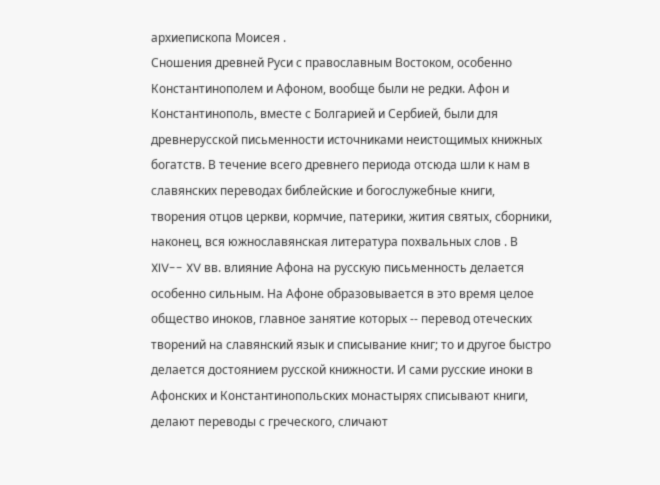архиепископа Моисея .
Сношения древней Руси с православным Востоком, особенно Константинополем и Афоном, вообще были не редки. Афон и Константинополь, вместе с Болгарией и Сербией, были для древнерусской письменности источниками неистощимых книжных богатств. В течение всего древнего периода отсюда шли к нам в славянских переводах библейские и богослужебные книги, творения отцов церкви, кормчие, патерики, жития святых, сборники, наконец, вся южнославянская литература похвальных слов . В XIV-- XV вв. влияние Афона на русскую письменность делается особенно сильным. На Афоне образовывается в это время целое общество иноков, главное занятие которых -- перевод отеческих творений на славянский язык и списывание книг; то и другое быстро делается достоянием русской книжности. И сами русские иноки в Афонских и Константинопольских монастырях списывают книги, делают переводы с греческого, сличают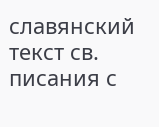славянский текст св. писания с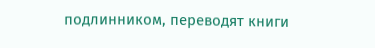подлинником, переводят книги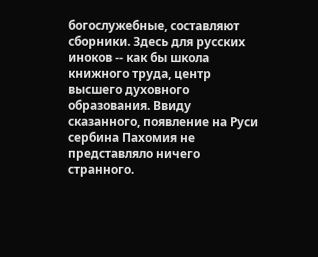богослужебные, составляют сборники. Здесь для русских иноков -- как бы школа книжного труда, центр высшего духовного образования. Ввиду сказанного, появление на Руси сербина Пахомия не представляло ничего странного.